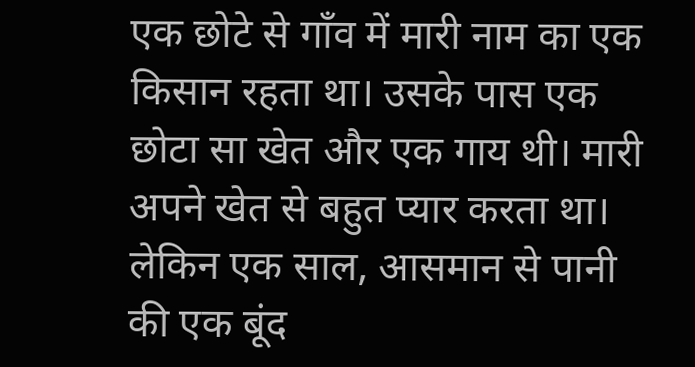एक छोटे से गाँव में मारी नाम का एक किसान रहता था। उसके पास एक छोटा सा खेत और एक गाय थी। मारी अपने खेत से बहुत प्यार करता था। लेकिन एक साल, आसमान से पानी की एक बूंद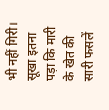भी नहीं गिरी। सूखा इतना पड़ा कि मारी के खेत की सारी फसलें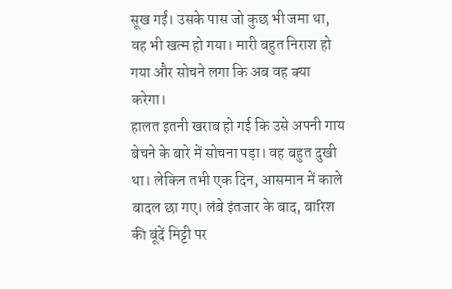सूख गईं। उसके पास जो कुछ भी जमा था, वह भी खत्म हो गया। मारी बहुत निराश हो गया और सोचने लगा कि अब वह क्या करेगा।
हालत इतनी खराब हो गई कि उसे अपनी गाय बेचने के बारे में सोचना पड़ा। वह बहुत दुखी था। लेकिन तभी एक दिन, आसमान में काले बादल छा गए। लंबे इंतजार के बाद, बारिश की बूंदें मिट्टी पर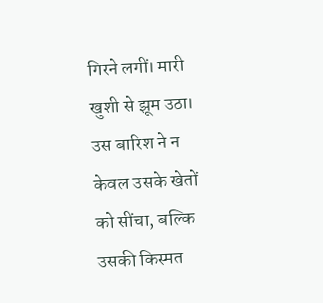गिरने लगीं। मारी खुशी से झूम उठा। उस बारिश ने न केवल उसके खेतों को सींचा, बल्कि उसकी किस्मत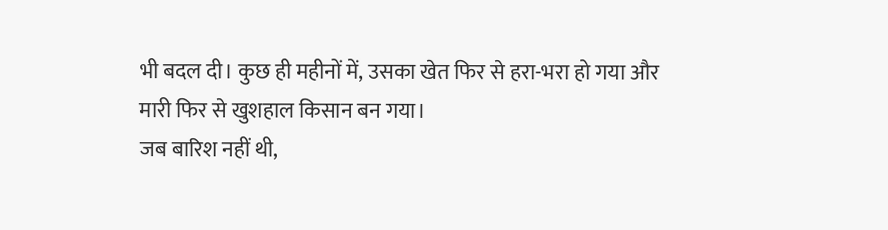भी बदल दी। कुछ ही महीनों में, उसका खेत फिर से हरा-भरा हो गया और मारी फिर से खुशहाल किसान बन गया।
जब बारिश नहीं थी,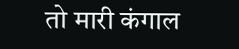तो मारी कंगाल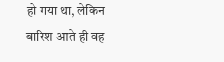हो गया था, लेकिन बारिश आते ही वह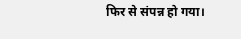फिर से संपन्न हो गया।